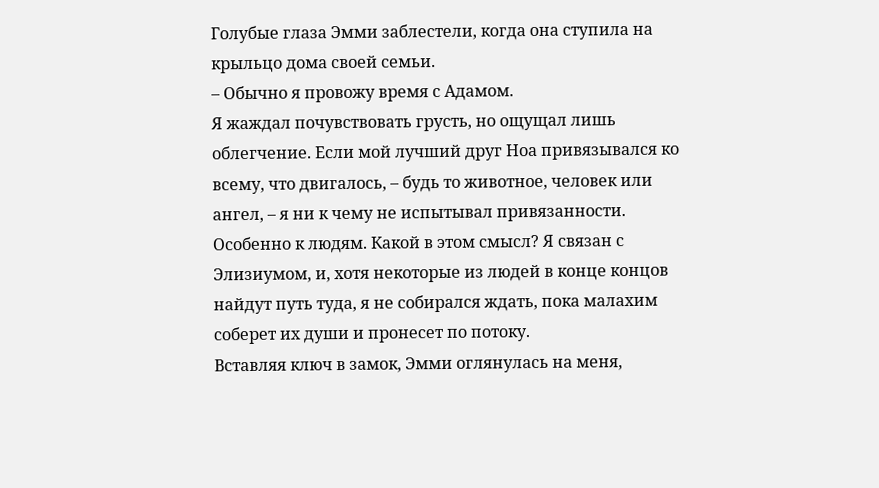Голубые глаза Эмми заблестели, когда она ступила на крыльцо дома своей семьи.
– Обычно я провожу время с Адамом.
Я жаждал почувствовать грусть, но ощущал лишь облегчение. Если мой лучший друг Ноа привязывался ко всему, что двигалось, – будь то животное, человек или ангел, – я ни к чему не испытывал привязанности. Особенно к людям. Какой в этом смысл? Я связан с Элизиумом, и, хотя некоторые из людей в конце концов найдут путь туда, я не собирался ждать, пока малахим соберет их души и пронесет по потоку.
Вставляя ключ в замок, Эмми оглянулась на меня,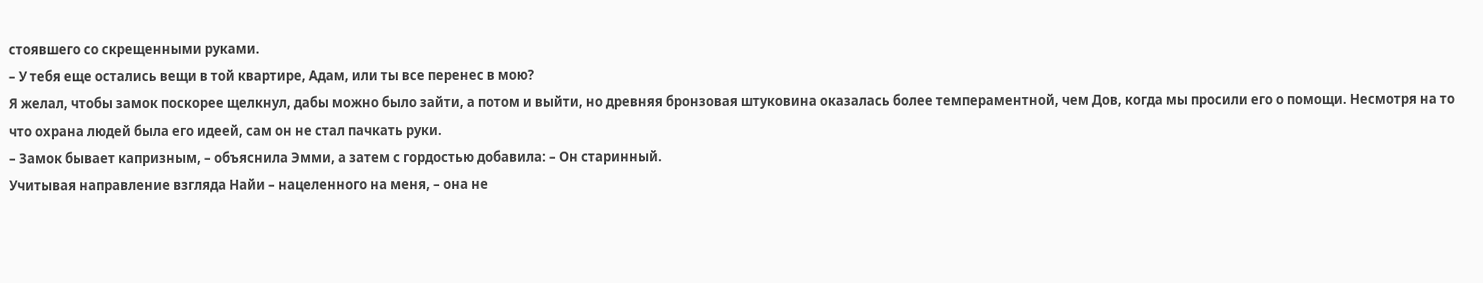стоявшего со скрещенными руками.
– У тебя еще остались вещи в той квартире, Адам, или ты все перенес в мою?
Я желал, чтобы замок поскорее щелкнул, дабы можно было зайти, а потом и выйти, но древняя бронзовая штуковина оказалась более темпераментной, чем Дов, когда мы просили его о помощи. Несмотря на то что охрана людей была его идеей, сам он не стал пачкать руки.
– Замок бывает капризным, – объяснила Эмми, а затем с гордостью добавила: – Он старинный.
Учитывая направление взгляда Найи – нацеленного на меня, – она не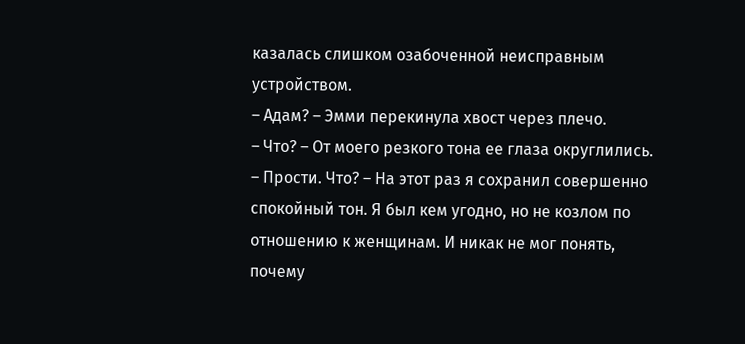казалась слишком озабоченной неисправным устройством.
– Адам? – Эмми перекинула хвост через плечо.
– Что? – От моего резкого тона ее глаза округлились. – Прости. Что? – На этот раз я сохранил совершенно спокойный тон. Я был кем угодно, но не козлом по отношению к женщинам. И никак не мог понять, почему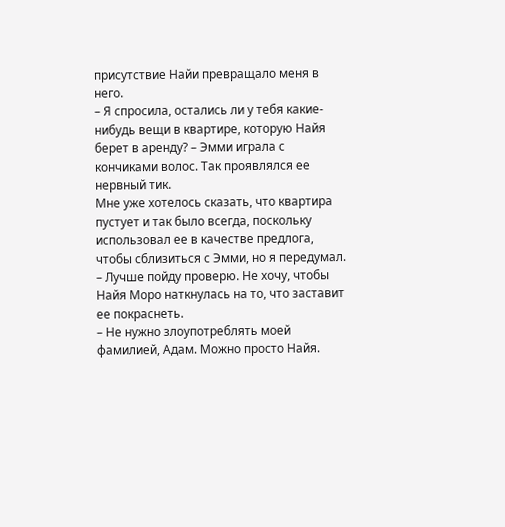присутствие Найи превращало меня в него.
– Я спросила, остались ли у тебя какие-нибудь вещи в квартире, которую Найя берет в аренду? – Эмми играла с кончиками волос. Так проявлялся ее нервный тик.
Мне уже хотелось сказать, что квартира пустует и так было всегда, поскольку использовал ее в качестве предлога, чтобы сблизиться с Эмми, но я передумал.
– Лучше пойду проверю. Не хочу, чтобы Найя Моро наткнулась на то, что заставит ее покраснеть.
– Не нужно злоупотреблять моей фамилией, Адам. Можно просто Найя.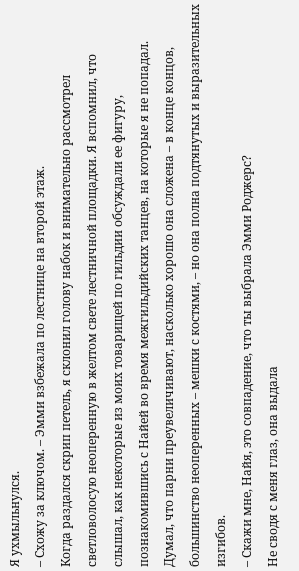Я ухмыльнулся.
– Схожу за ключом. – Эмми взбежала по лестнице на второй этаж.
Когда раздался скрип петель, я склонил голову набок и внимательно рассмотрел светловолосую неоперенную в желтом свете лестничной площадки. Я вспомнил, что слышал, как некоторые из моих товарищей по гильдии обсуждали ее фигуру, познакомившись с Найей во время межгильдийских танцев, на которые я не попадал. Думал, что парни преувеличивают, насколько хорошо она сложена – в конце концов, большинство неоперенных – мешки с костями, – но она полна подтянутых и выразительных изгибов.
– Скажи мне, Найя, это совпадение, что ты выбрала Эмми Роджерс?
Не сводя с меня глаз, она выдала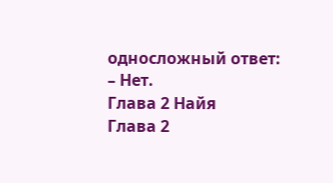односложный ответ:
– Нет.
Глава 2 Найя
Глава 2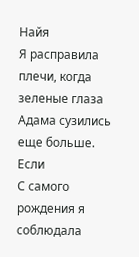Найя
Я расправила плечи, когда зеленые глаза Адама сузились еще больше.
Если
С самого рождения я соблюдала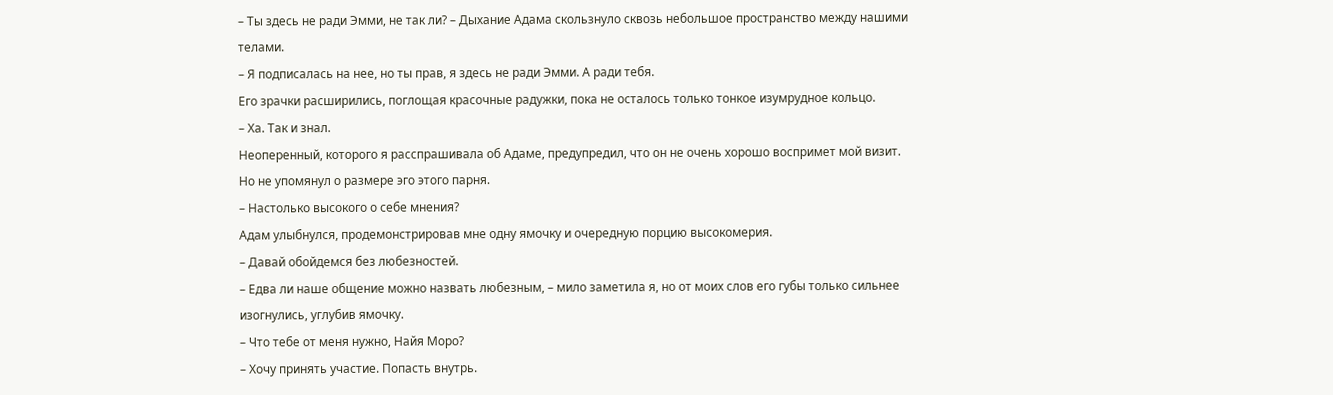– Ты здесь не ради Эмми, не так ли? – Дыхание Адама скользнуло сквозь небольшое пространство между нашими телами.
– Я подписалась на нее, но ты прав, я здесь не ради Эмми. А ради тебя.
Его зрачки расширились, поглощая красочные радужки, пока не осталось только тонкое изумрудное кольцо.
– Ха. Так и знал.
Неоперенный, которого я расспрашивала об Адаме, предупредил, что он не очень хорошо воспримет мой визит. Но не упомянул о размере эго этого парня.
– Настолько высокого о себе мнения?
Адам улыбнулся, продемонстрировав мне одну ямочку и очередную порцию высокомерия.
– Давай обойдемся без любезностей.
– Едва ли наше общение можно назвать любезным, – мило заметила я, но от моих слов его губы только сильнее изогнулись, углубив ямочку.
– Что тебе от меня нужно, Найя Моро?
– Хочу принять участие. Попасть внутрь.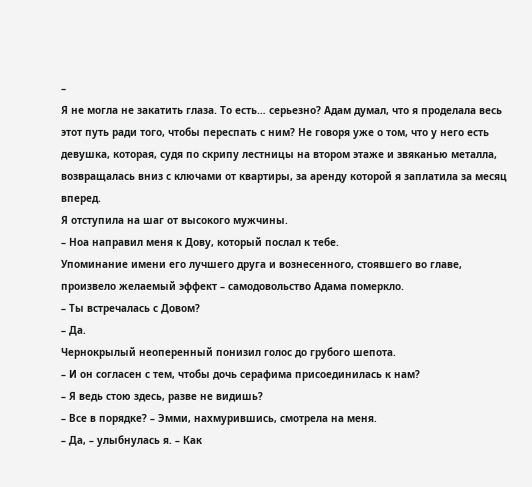–
Я не могла не закатить глаза. То есть… серьезно? Адам думал, что я проделала весь этот путь ради того, чтобы переспать с ним? Не говоря уже о том, что у него есть девушка, которая, судя по скрипу лестницы на втором этаже и звяканью металла, возвращалась вниз с ключами от квартиры, за аренду которой я заплатила за месяц вперед.
Я отступила на шаг от высокого мужчины.
– Ноа направил меня к Дову, который послал к тебе.
Упоминание имени его лучшего друга и вознесенного, стоявшего во главе, произвело желаемый эффект – самодовольство Адама померкло.
– Ты встречалась с Довом?
– Да.
Чернокрылый неоперенный понизил голос до грубого шепота.
– И он согласен с тем, чтобы дочь серафима присоединилась к нам?
– Я ведь стою здесь, разве не видишь?
– Все в порядке? – Эмми, нахмурившись, смотрела на меня.
– Да, – улыбнулась я. – Как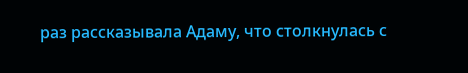раз рассказывала Адаму, что столкнулась с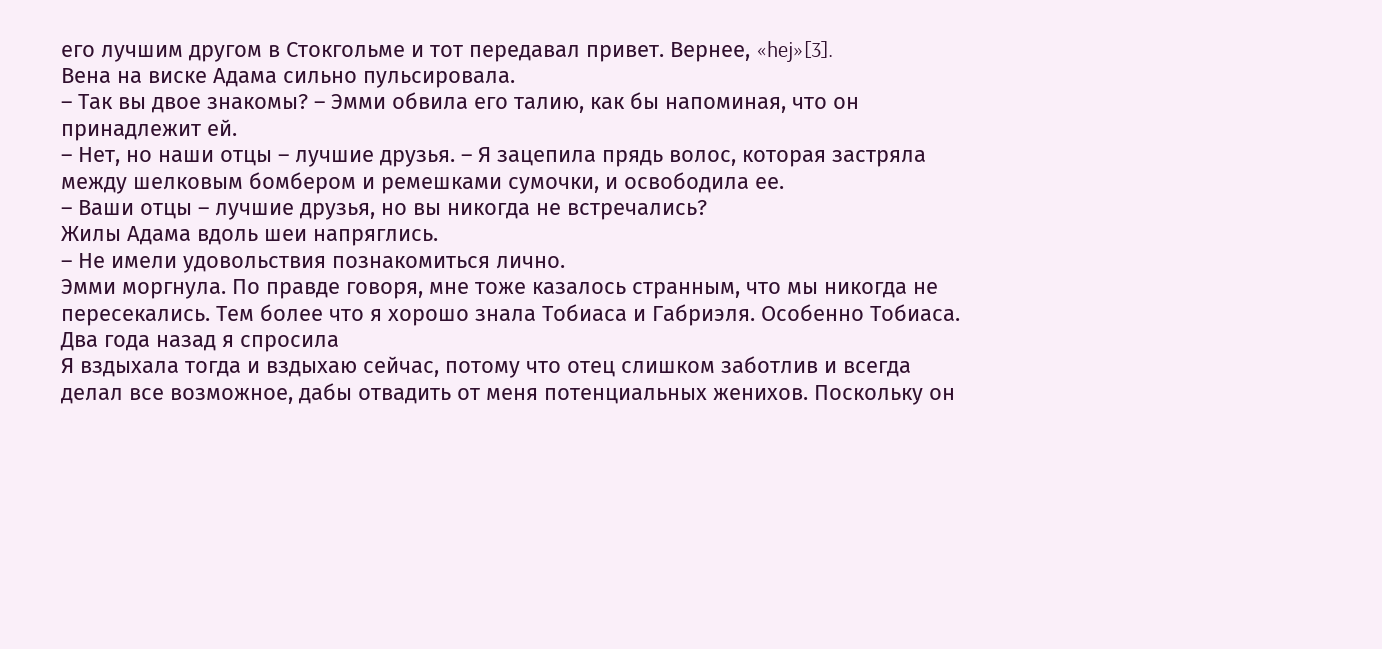его лучшим другом в Стокгольме и тот передавал привет. Вернее, «hej»[3].
Вена на виске Адама сильно пульсировала.
– Так вы двое знакомы? – Эмми обвила его талию, как бы напоминая, что он принадлежит ей.
– Нет, но наши отцы – лучшие друзья. – Я зацепила прядь волос, которая застряла между шелковым бомбером и ремешками сумочки, и освободила ее.
– Ваши отцы – лучшие друзья, но вы никогда не встречались?
Жилы Адама вдоль шеи напряглись.
– Не имели удовольствия познакомиться лично.
Эмми моргнула. По правде говоря, мне тоже казалось странным, что мы никогда не пересекались. Тем более что я хорошо знала Тобиаса и Габриэля. Особенно Тобиаса.
Два года назад я спросила
Я вздыхала тогда и вздыхаю сейчас, потому что отец слишком заботлив и всегда делал все возможное, дабы отвадить от меня потенциальных женихов. Поскольку он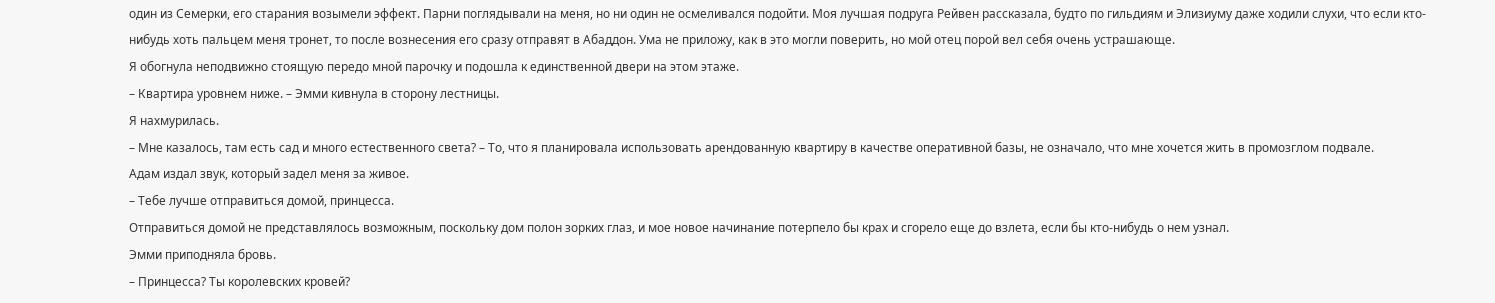один из Семерки, его старания возымели эффект. Парни поглядывали на меня, но ни один не осмеливался подойти. Моя лучшая подруга Рейвен рассказала, будто по гильдиям и Элизиуму даже ходили слухи, что если кто-нибудь хоть пальцем меня тронет, то после вознесения его сразу отправят в Абаддон. Ума не приложу, как в это могли поверить, но мой отец порой вел себя очень устрашающе.
Я обогнула неподвижно стоящую передо мной парочку и подошла к единственной двери на этом этаже.
– Квартира уровнем ниже. – Эмми кивнула в сторону лестницы.
Я нахмурилась.
– Мне казалось, там есть сад и много естественного света? – То, что я планировала использовать арендованную квартиру в качестве оперативной базы, не означало, что мне хочется жить в промозглом подвале.
Адам издал звук, который задел меня за живое.
– Тебе лучше отправиться домой, принцесса.
Отправиться домой не представлялось возможным, поскольку дом полон зорких глаз, и мое новое начинание потерпело бы крах и сгорело еще до взлета, если бы кто-нибудь о нем узнал.
Эмми приподняла бровь.
– Принцесса? Ты королевских кровей?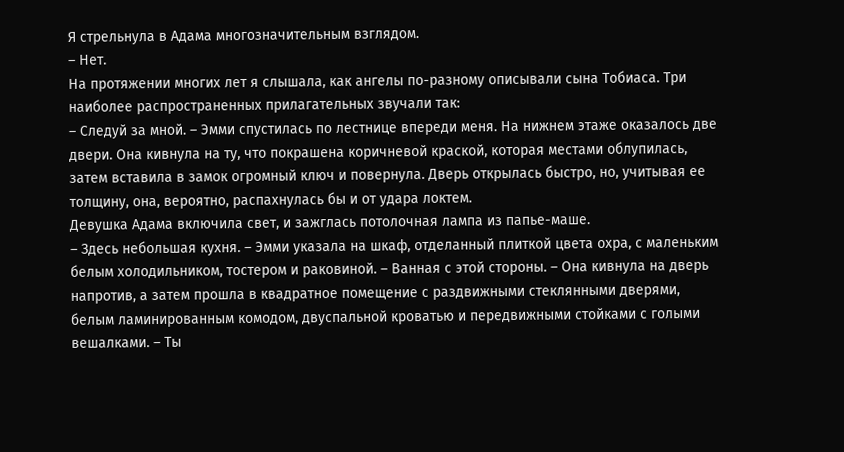Я стрельнула в Адама многозначительным взглядом.
– Нет.
На протяжении многих лет я слышала, как ангелы по-разному описывали сына Тобиаса. Три наиболее распространенных прилагательных звучали так:
– Следуй за мной. – Эмми спустилась по лестнице впереди меня. На нижнем этаже оказалось две двери. Она кивнула на ту, что покрашена коричневой краской, которая местами облупилась, затем вставила в замок огромный ключ и повернула. Дверь открылась быстро, но, учитывая ее толщину, она, вероятно, распахнулась бы и от удара локтем.
Девушка Адама включила свет, и зажглась потолочная лампа из папье-маше.
– Здесь небольшая кухня. – Эмми указала на шкаф, отделанный плиткой цвета охра, с маленьким белым холодильником, тостером и раковиной. – Ванная с этой стороны. – Она кивнула на дверь напротив, а затем прошла в квадратное помещение с раздвижными стеклянными дверями, белым ламинированным комодом, двуспальной кроватью и передвижными стойками с голыми вешалками. – Ты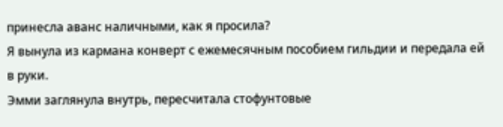принесла аванс наличными, как я просила?
Я вынула из кармана конверт с ежемесячным пособием гильдии и передала ей в руки.
Эмми заглянула внутрь, пересчитала стофунтовые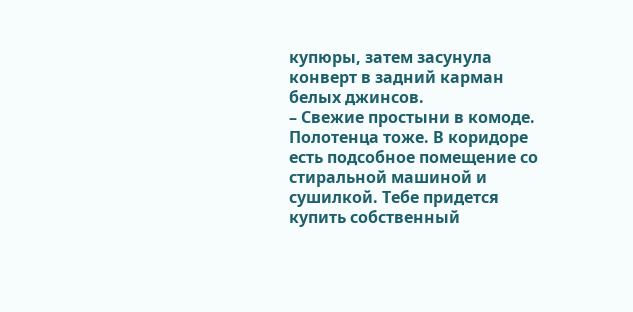купюры, затем засунула конверт в задний карман белых джинсов.
– Свежие простыни в комоде. Полотенца тоже. В коридоре есть подсобное помещение со стиральной машиной и сушилкой. Тебе придется купить собственный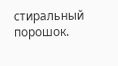стиральный порошок.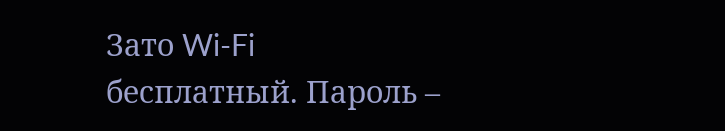Зато Wi-Fi бесплатный. Пароль –